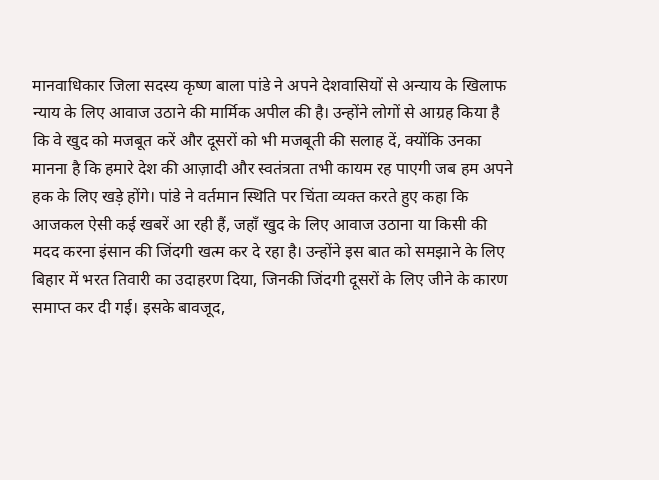मानवाधिकार जिला सदस्य कृष्ण बाला पांडे ने अपने देशवासियों से अन्याय के खिलाफ न्याय के लिए आवाज उठाने की मार्मिक अपील की है। उन्होंने लोगों से आग्रह किया है कि वे खुद को मजबूत करें और दूसरों को भी मजबूती की सलाह दें, क्योंकि उनका मानना है कि हमारे देश की आज़ादी और स्वतंत्रता तभी कायम रह पाएगी जब हम अपने हक के लिए खड़े होंगे। पांडे ने वर्तमान स्थिति पर चिंता व्यक्त करते हुए कहा कि आजकल ऐसी कई खबरें आ रही हैं, जहाँ खुद के लिए आवाज उठाना या किसी की मदद करना इंसान की जिंदगी खत्म कर दे रहा है। उन्होंने इस बात को समझाने के लिए बिहार में भरत तिवारी का उदाहरण दिया, जिनकी जिंदगी दूसरों के लिए जीने के कारण समाप्त कर दी गई। इसके बावजूद,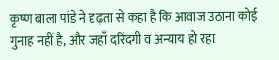कृष्ण बाला पांडे ने दृढ़ता से कहा है कि आवाज उठाना कोई गुनाह नहीं है, और जहाँ दरिंदगी व अन्याय हो रहा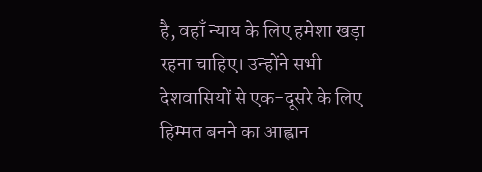है, वहाँ न्याय के लिए हमेशा खड़ा रहना चाहिए। उन्होंने सभी देशवासियों से एक-दूसरे के लिए हिम्मत बनने का आह्वान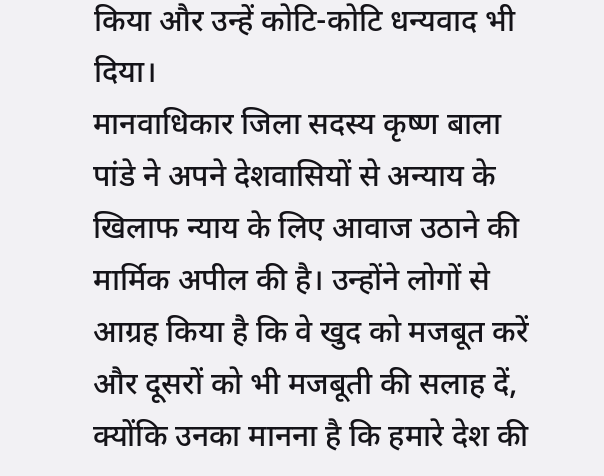किया और उन्हें कोटि-कोटि धन्यवाद भी दिया।
मानवाधिकार जिला सदस्य कृष्ण बाला पांडे ने अपने देशवासियों से अन्याय के खिलाफ न्याय के लिए आवाज उठाने की मार्मिक अपील की है। उन्होंने लोगों से आग्रह किया है कि वे खुद को मजबूत करें और दूसरों को भी मजबूती की सलाह दें, क्योंकि उनका मानना है कि हमारे देश की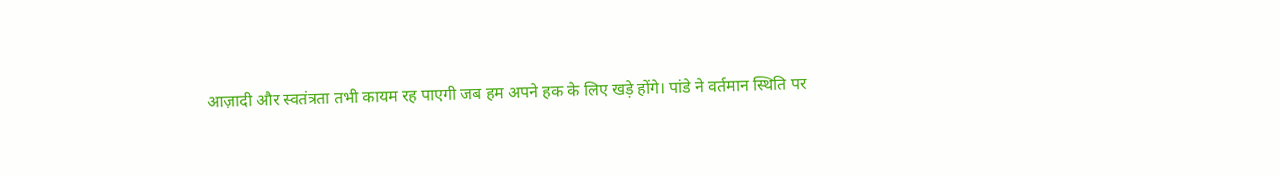आज़ादी और स्वतंत्रता तभी कायम रह पाएगी जब हम अपने हक के लिए खड़े होंगे। पांडे ने वर्तमान स्थिति पर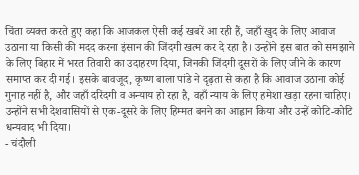चिंता व्यक्त करते हुए कहा कि आजकल ऐसी कई खबरें आ रही हैं, जहाँ खुद के लिए आवाज उठाना या किसी की मदद करना इंसान की जिंदगी खत्म कर दे रहा है। उन्होंने इस बात को समझाने के लिए बिहार में भरत तिवारी का उदाहरण दिया, जिनकी जिंदगी दूसरों के लिए जीने के कारण समाप्त कर दी गई। इसके बावजूद, कृष्ण बाला पांडे ने दृढ़ता से कहा है कि आवाज उठाना कोई गुनाह नहीं है, और जहाँ दरिंदगी व अन्याय हो रहा है, वहाँ न्याय के लिए हमेशा खड़ा रहना चाहिए। उन्होंने सभी देशवासियों से एक-दूसरे के लिए हिम्मत बनने का आह्वान किया और उन्हें कोटि-कोटि धन्यवाद भी दिया।
- चंदौली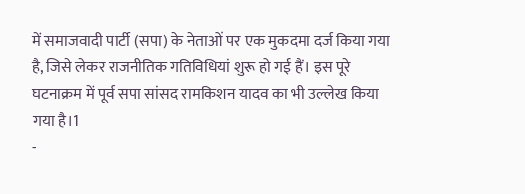में समाजवादी पार्टी (सपा) के नेताओं पर एक मुकदमा दर्ज किया गया है, जिसे लेकर राजनीतिक गतिविधियां शुरू हो गई हैं। इस पूरे घटनाक्रम में पूर्व सपा सांसद रामकिशन यादव का भी उल्लेख किया गया है।1
-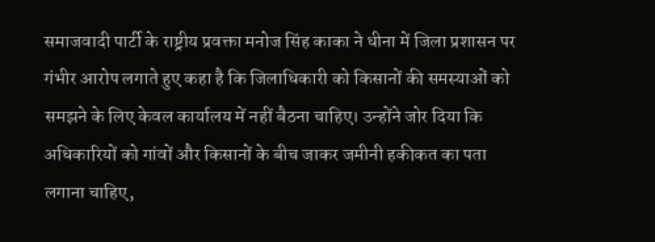समाजवादी पार्टी के राष्ट्रीय प्रवक्ता मनोज सिंह काका ने धीना में जिला प्रशासन पर गंभीर आरोप लगाते हुए कहा है कि जिलाधिकारी को किसानों की समस्याओं को समझने के लिए केवल कार्यालय में नहीं बैठना चाहिए। उन्होंने जोर दिया कि अधिकारियों को गांवों और किसानों के बीच जाकर जमीनी हकीकत का पता लगाना चाहिए,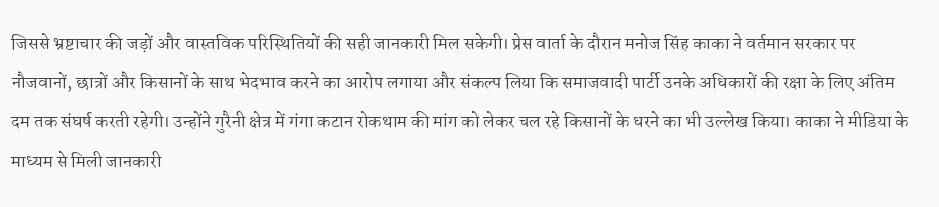जिससे भ्रष्टाचार की जड़ों और वास्तविक परिस्थितियों की सही जानकारी मिल सकेगी। प्रेस वार्ता के दौरान मनोज सिंह काका ने वर्तमान सरकार पर नौजवानों, छात्रों और किसानों के साथ भेदभाव करने का आरोप लगाया और संकल्प लिया कि समाजवादी पार्टी उनके अधिकारों की रक्षा के लिए अंतिम दम तक संघर्ष करती रहेगी। उन्होंने गुरैनी क्षेत्र में गंगा कटान रोकथाम की मांग को लेकर चल रहे किसानों के धरने का भी उल्लेख किया। काका ने मीडिया के माध्यम से मिली जानकारी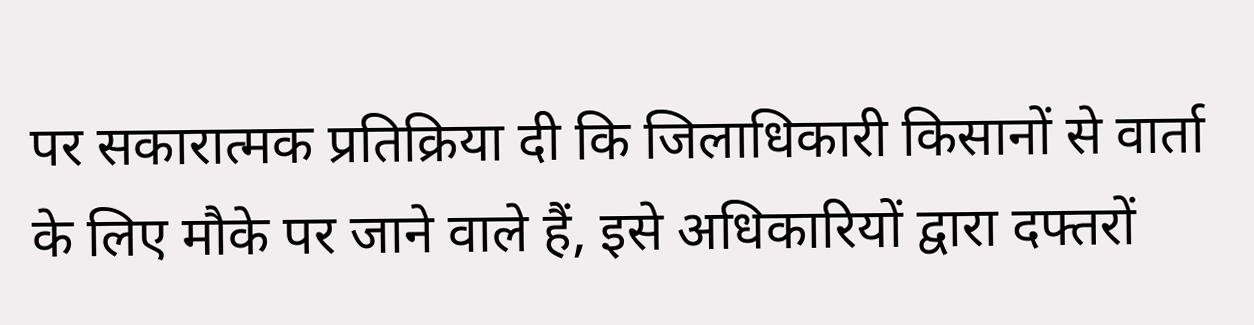पर सकारात्मक प्रतिक्रिया दी कि जिलाधिकारी किसानों से वार्ता के लिए मौके पर जाने वाले हैं, इसे अधिकारियों द्वारा दफ्तरों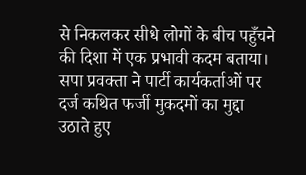से निकलकर सीधे लोगों के बीच पहुँचने की दिशा में एक प्रभावी कदम बताया। सपा प्रवक्ता ने पार्टी कार्यकर्ताओं पर दर्ज कथित फर्जी मुकदमों का मुद्दा उठाते हुए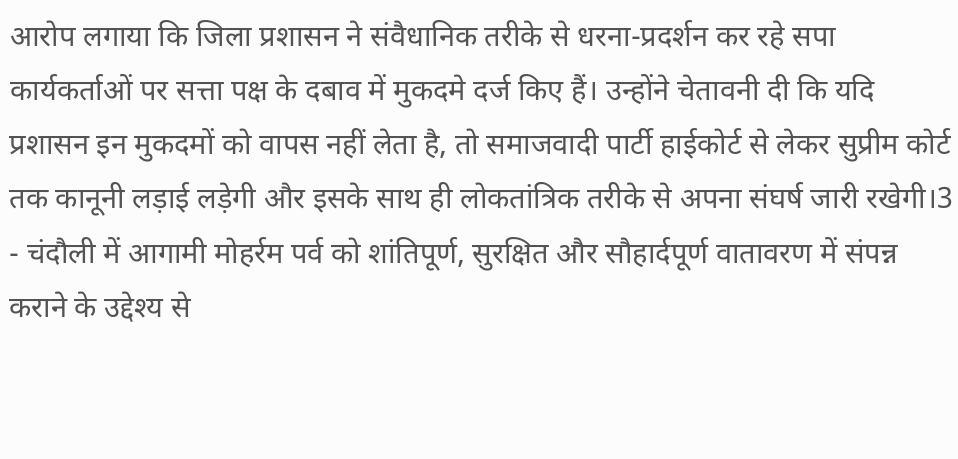आरोप लगाया कि जिला प्रशासन ने संवैधानिक तरीके से धरना-प्रदर्शन कर रहे सपा कार्यकर्ताओं पर सत्ता पक्ष के दबाव में मुकदमे दर्ज किए हैं। उन्होंने चेतावनी दी कि यदि प्रशासन इन मुकदमों को वापस नहीं लेता है, तो समाजवादी पार्टी हाईकोर्ट से लेकर सुप्रीम कोर्ट तक कानूनी लड़ाई लड़ेगी और इसके साथ ही लोकतांत्रिक तरीके से अपना संघर्ष जारी रखेगी।3
- चंदौली में आगामी मोहर्रम पर्व को शांतिपूर्ण, सुरक्षित और सौहार्दपूर्ण वातावरण में संपन्न कराने के उद्देश्य से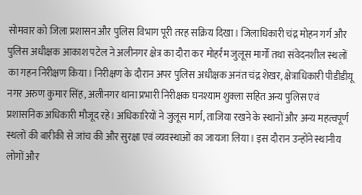सोमवार को जिला प्रशासन और पुलिस विभाग पूरी तरह सक्रिय दिखा। जिलाधिकारी चंद्र मोहन गर्ग और पुलिस अधीक्षक आकाश पटेल ने अलीनगर क्षेत्र का दौरा कर मोहर्रम जुलूस मार्गों तथा संवेदनशील स्थलों का गहन निरीक्षण किया। निरीक्षण के दौरान अपर पुलिस अधीक्षक अनंत चंद्र शेखर, क्षेत्राधिकारी पीडीडीयू नगर अरुण कुमार सिंह, अलीनगर थाना प्रभारी निरीक्षक घनश्याम शुक्ला सहित अन्य पुलिस एवं प्रशासनिक अधिकारी मौजूद रहे। अधिकारियों ने जुलूस मार्ग, ताजिया रखने के स्थानों और अन्य महत्वपूर्ण स्थलों की बारीकी से जांच की और सुरक्षा एवं व्यवस्थाओं का जायजा लिया। इस दौरान उन्होंने स्थानीय लोगों और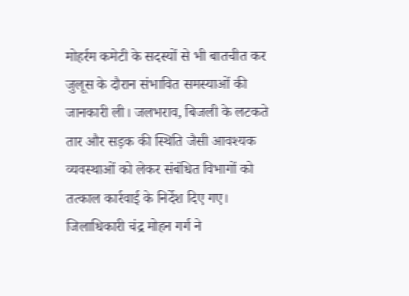मोहर्रम कमेटी के सदस्यों से भी बातचीत कर जुलूस के दौरान संभावित समस्याओं की जानकारी ली। जलभराव, बिजली के लटकते तार और सड़क की स्थिति जैसी आवश्यक व्यवस्थाओं को लेकर संबंधित विभागों को तत्काल कार्रवाई के निर्देश दिए गए। जिलाधिकारी चंद्र मोहन गर्ग ने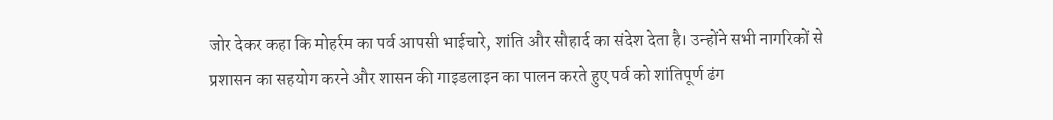जोर देकर कहा कि मोहर्रम का पर्व आपसी भाईचारे, शांति और सौहार्द का संदेश देता है। उन्होंने सभी नागरिकों से प्रशासन का सहयोग करने और शासन की गाइडलाइन का पालन करते हुए पर्व को शांतिपूर्ण ढंग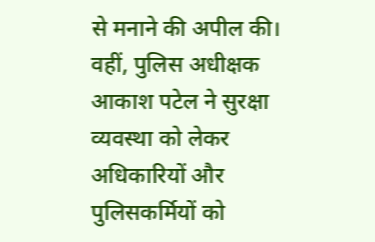से मनाने की अपील की। वहीं, पुलिस अधीक्षक आकाश पटेल ने सुरक्षा व्यवस्था को लेकर अधिकारियों और पुलिसकर्मियों को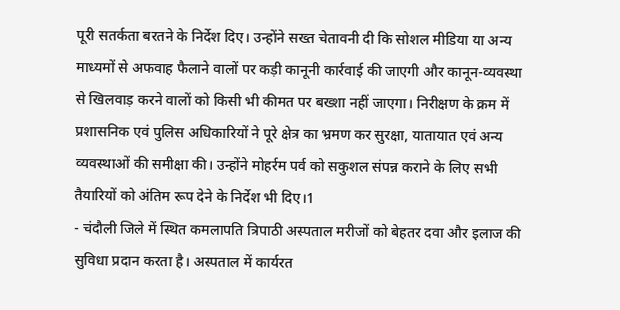पूरी सतर्कता बरतने के निर्देश दिए। उन्होंने सख्त चेतावनी दी कि सोशल मीडिया या अन्य माध्यमों से अफवाह फैलाने वालों पर कड़ी कानूनी कार्रवाई की जाएगी और कानून-व्यवस्था से खिलवाड़ करने वालों को किसी भी कीमत पर बख्शा नहीं जाएगा। निरीक्षण के क्रम में प्रशासनिक एवं पुलिस अधिकारियों ने पूरे क्षेत्र का भ्रमण कर सुरक्षा, यातायात एवं अन्य व्यवस्थाओं की समीक्षा की। उन्होंने मोहर्रम पर्व को सकुशल संपन्न कराने के लिए सभी तैयारियों को अंतिम रूप देने के निर्देश भी दिए।1
- चंदौली जिले में स्थित कमलापति त्रिपाठी अस्पताल मरीजों को बेहतर दवा और इलाज की सुविधा प्रदान करता है। अस्पताल में कार्यरत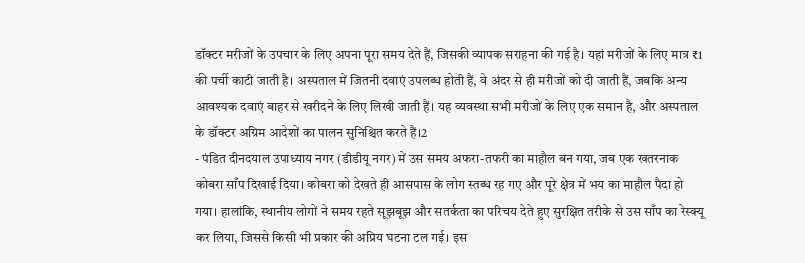डॉक्टर मरीजों के उपचार के लिए अपना पूरा समय देते हैं, जिसकी व्यापक सराहना की गई है। यहां मरीजों के लिए मात्र ₹1 की पर्ची काटी जाती है। अस्पताल में जितनी दवाएं उपलब्ध होती हैं, वे अंदर से ही मरीजों को दी जाती हैं, जबकि अन्य आवश्यक दवाएं बाहर से खरीदने के लिए लिखी जाती हैं। यह व्यवस्था सभी मरीजों के लिए एक समान है, और अस्पताल के डॉक्टर अग्रिम आदेशों का पालन सुनिश्चित करते हैं।2
- पंडित दीनदयाल उपाध्याय नगर (डीडीयू नगर) में उस समय अफरा-तफरी का माहौल बन गया, जब एक खतरनाक कोबरा साँप दिखाई दिया। कोबरा को देखते ही आसपास के लोग स्तब्ध रह गए और पूरे क्षेत्र में भय का माहौल पैदा हो गया। हालांकि, स्थानीय लोगों ने समय रहते सूझबूझ और सतर्कता का परिचय देते हुए सुरक्षित तरीके से उस साँप का रेस्क्यू कर लिया, जिससे किसी भी प्रकार की अप्रिय घटना टल गई। इस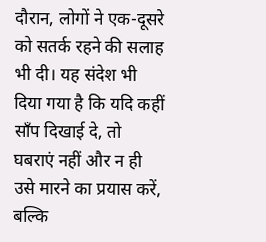दौरान, लोगों ने एक-दूसरे को सतर्क रहने की सलाह भी दी। यह संदेश भी दिया गया है कि यदि कहीं साँप दिखाई दे, तो घबराएं नहीं और न ही उसे मारने का प्रयास करें, बल्कि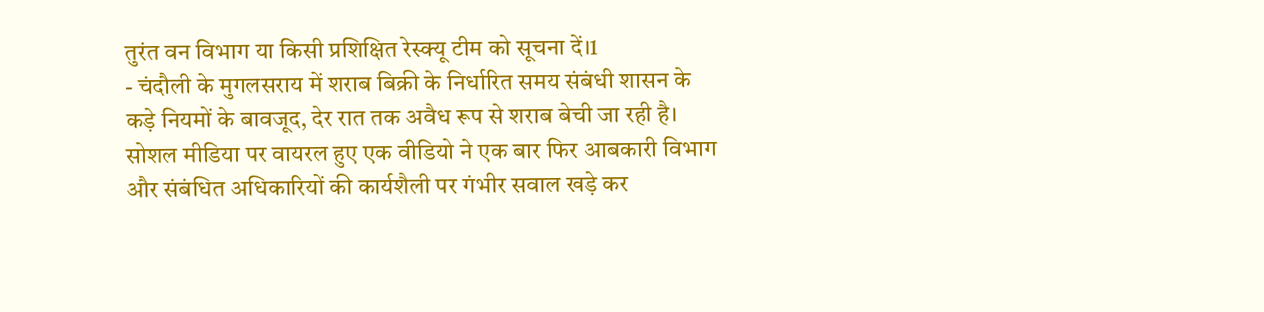तुरंत वन विभाग या किसी प्रशिक्षित रेस्क्यू टीम को सूचना दें।1
- चंदौली के मुगलसराय में शराब बिक्री के निर्धारित समय संबंधी शासन के कड़े नियमों के बावजूद, देर रात तक अवैध रूप से शराब बेची जा रही है। सोशल मीडिया पर वायरल हुए एक वीडियो ने एक बार फिर आबकारी विभाग और संबंधित अधिकारियों की कार्यशैली पर गंभीर सवाल खड़े कर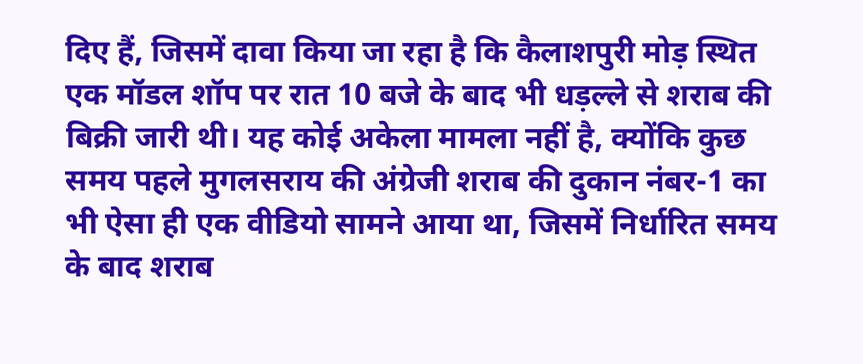दिए हैं, जिसमें दावा किया जा रहा है कि कैलाशपुरी मोड़ स्थित एक मॉडल शॉप पर रात 10 बजे के बाद भी धड़ल्ले से शराब की बिक्री जारी थी। यह कोई अकेला मामला नहीं है, क्योंकि कुछ समय पहले मुगलसराय की अंग्रेजी शराब की दुकान नंबर-1 का भी ऐसा ही एक वीडियो सामने आया था, जिसमें निर्धारित समय के बाद शराब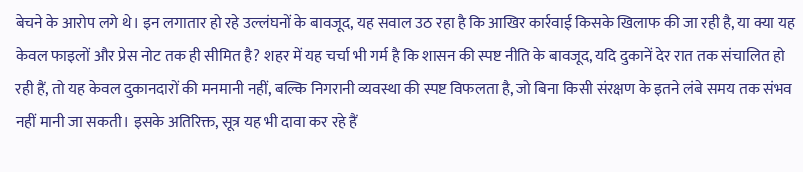बेचने के आरोप लगे थे। इन लगातार हो रहे उल्लंघनों के बावजूद, यह सवाल उठ रहा है कि आखिर कार्रवाई किसके खिलाफ की जा रही है, या क्या यह केवल फाइलों और प्रेस नोट तक ही सीमित है? शहर में यह चर्चा भी गर्म है कि शासन की स्पष्ट नीति के बावजूद, यदि दुकानें देर रात तक संचालित हो रही हैं, तो यह केवल दुकानदारों की मनमानी नहीं, बल्कि निगरानी व्यवस्था की स्पष्ट विफलता है, जो बिना किसी संरक्षण के इतने लंबे समय तक संभव नहीं मानी जा सकती। इसके अतिरिक्त, सूत्र यह भी दावा कर रहे हैं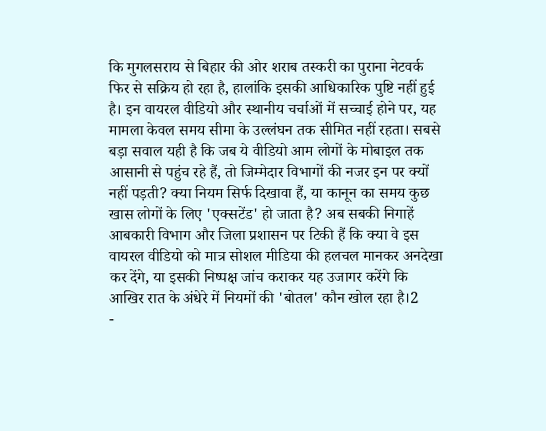कि मुगलसराय से बिहार की ओर शराब तस्करी का पुराना नेटवर्क फिर से सक्रिय हो रहा है, हालांकि इसकी आधिकारिक पुष्टि नहीं हुई है। इन वायरल वीडियो और स्थानीय चर्चाओं में सच्चाई होने पर, यह मामला केवल समय सीमा के उल्लंघन तक सीमित नहीं रहता। सबसे बड़ा सवाल यही है कि जब ये वीडियो आम लोगों के मोबाइल तक आसानी से पहुंच रहे हैं, तो जिम्मेदार विभागों की नजर इन पर क्यों नहीं पड़ती? क्या नियम सिर्फ दिखावा हैं, या कानून का समय कुछ खास लोगों के लिए 'एक्सटेंड' हो जाता है? अब सबकी निगाहें आबकारी विभाग और जिला प्रशासन पर टिकी हैं कि क्या वे इस वायरल वीडियो को मात्र सोशल मीडिया की हलचल मानकर अनदेखा कर देंगे, या इसकी निष्पक्ष जांच कराकर यह उजागर करेंगे कि आखिर रात के अंधेरे में नियमों की 'बोतल' कौन खोल रहा है।2
-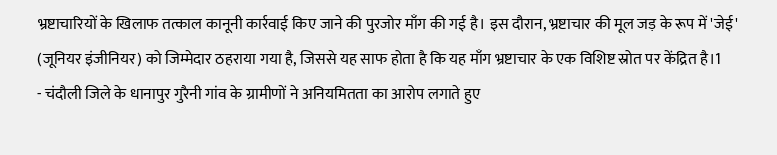भ्रष्टाचारियों के खिलाफ तत्काल कानूनी कार्रवाई किए जाने की पुरजोर माँग की गई है। इस दौरान, भ्रष्टाचार की मूल जड़ के रूप में 'जेई' (जूनियर इंजीनियर) को जिम्मेदार ठहराया गया है, जिससे यह साफ होता है कि यह माँग भ्रष्टाचार के एक विशिष्ट स्रोत पर केंद्रित है।1
- चंदौली जिले के धानापुर गुरैनी गांव के ग्रामीणों ने अनियमितता का आरोप लगाते हुए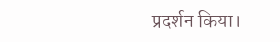प्रदर्शन किया।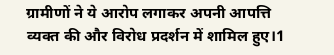ग्रामीणों ने ये आरोप लगाकर अपनी आपत्ति व्यक्त की और विरोध प्रदर्शन में शामिल हुए।1